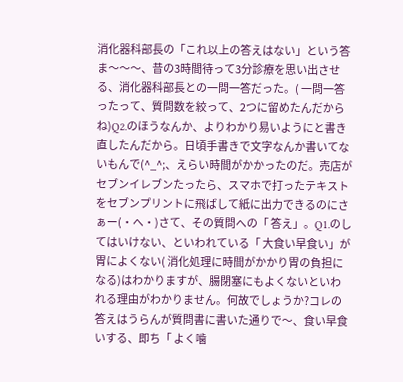消化器科部長の「これ以上の答えはない」という答
ま〜〜〜、昔の3時間待って3分診療を思い出させる、消化器科部長との一問一答だった。( 一問一答ったって、質問数を絞って、2つに留めたんだからね)Q2.のほうなんか、よりわかり易いようにと書き直したんだから。日頃手書きで文字なんか書いてないもんで(^_^;、えらい時間がかかったのだ。売店がセブンイレブンたったら、スマホで打ったテキストをセブンプリントに飛ばして紙に出力できるのにさぁー(・へ・)さて、その質問への「 答え」。Q1.のしてはいけない、といわれている「 大食い早食い」が胃によくない( 消化処理に時間がかかり胃の負担になる)はわかりますが、腸閉塞にもよくないといわれる理由がわかりません。何故でしょうか?コレの答えはうらんが質問書に書いた通りで〜、食い早食いする、即ち「 よく噛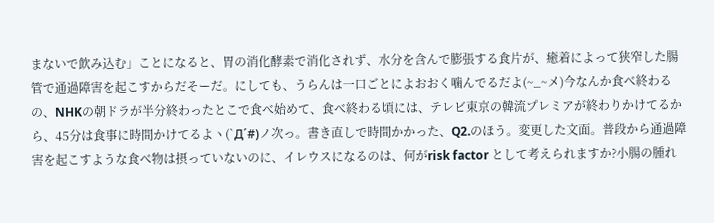まないで飲み込む」ことになると、胃の消化酵素で消化されず、水分を含んで膨張する食片が、癒着によって狭窄した腸管で通過障害を起こすからだそーだ。にしても、うらんは一口ごとによおおく噛んでるだよ(~_~メ)今なんか食べ終わるの、NHKの朝ドラが半分終わったとこで食べ始めて、食べ終わる頃には、テレビ東京の韓流プレミアが終わりかけてるから、45分は食事に時間かけてるよヽ(`Д´#)ノ次っ。書き直しで時間かかった、Q2.のほう。変更した文面。普段から通過障害を起こすような食べ物は摂っていないのに、イレウスになるのは、何がrisk factor として考えられますか?小腸の腫れ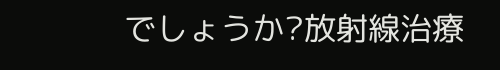でしょうか?放射線治療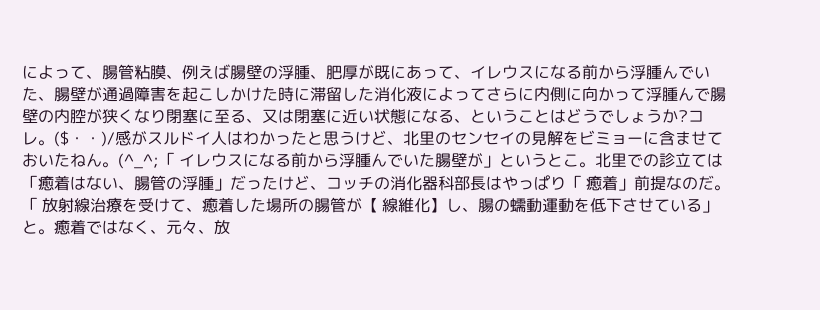によって、腸管粘膜、例えば腸壁の浮腫、肥厚が既にあって、イレウスになる前から浮腫んでいた、腸壁が通過障害を起こしかけた時に滞留した消化液によってさらに内側に向かって浮腫んで腸壁の内腔が狭くなり閉塞に至る、又は閉塞に近い状態になる、ということはどうでしょうか?コレ。($・・)/感がスルドイ人はわかったと思うけど、北里のセンセイの見解をビミョーに含ませておいたねん。(^_^;「 イレウスになる前から浮腫んでいた腸壁が」というとこ。北里での診立ては「癒着はない、腸管の浮腫」だったけど、コッチの消化器科部長はやっぱり「 癒着」前提なのだ。「 放射線治療を受けて、癒着した場所の腸管が【 線維化】し、腸の蠕動運動を低下させている」と。癒着ではなく、元々、放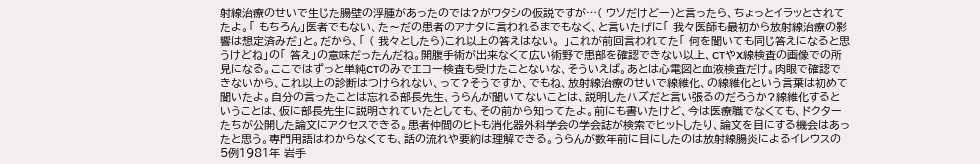射線治療のせいで生じた腸壁の浮腫があったのでは?がワタシの仮説ですが…( ウソだけどー)と言ったら、ちょっとイラッとされてたよ。「 もちろん」医者でもない、た〜だの患者のアナタに言われるまでもなく、と言いたげに「 我々医師も最初から放射線治療の影響は想定済みだ」と。だから、「 ( 我々としたら)これ以上の答えはない。 」これが前回言われてた「 何を聞いても同じ答えになると思うけどね」の「 答え」の意味だったんだね。開腹手術が出来なくて広い術野で患部を確認できない以上、CTやX線検査の画像での所見になる。ここではずっと単純CTのみでエコー検査も受けたことないな、そういえば。あとは心電図と血液検査だけ。肉眼で確認できないから、これ以上の診断はつけられない、って?そうですか、でもね、放射線治療のせいで線維化、の線維化という言葉は初めて聞いたよ。自分の言ったことは忘れる部長先生、うらんが聞いてないことは、説明したハズだと言い張るのだろうか?線維化するということは、仮に部長先生に説明されていたとしても、その前から知ってたよ。前にも書いたけど、今は医療職でなくても、ドクターたちが公開した論文にアクセスできる。患者仲間のヒトも消化器外科学会の学会誌が検索でヒットしたり、論文を目にする機会はあったと思う。専門用語はわからなくても、話の流れや要約は理解できる。うらんが数年前に目にしたのは放射線腸炎によるイレウスの 5例1981年 岩手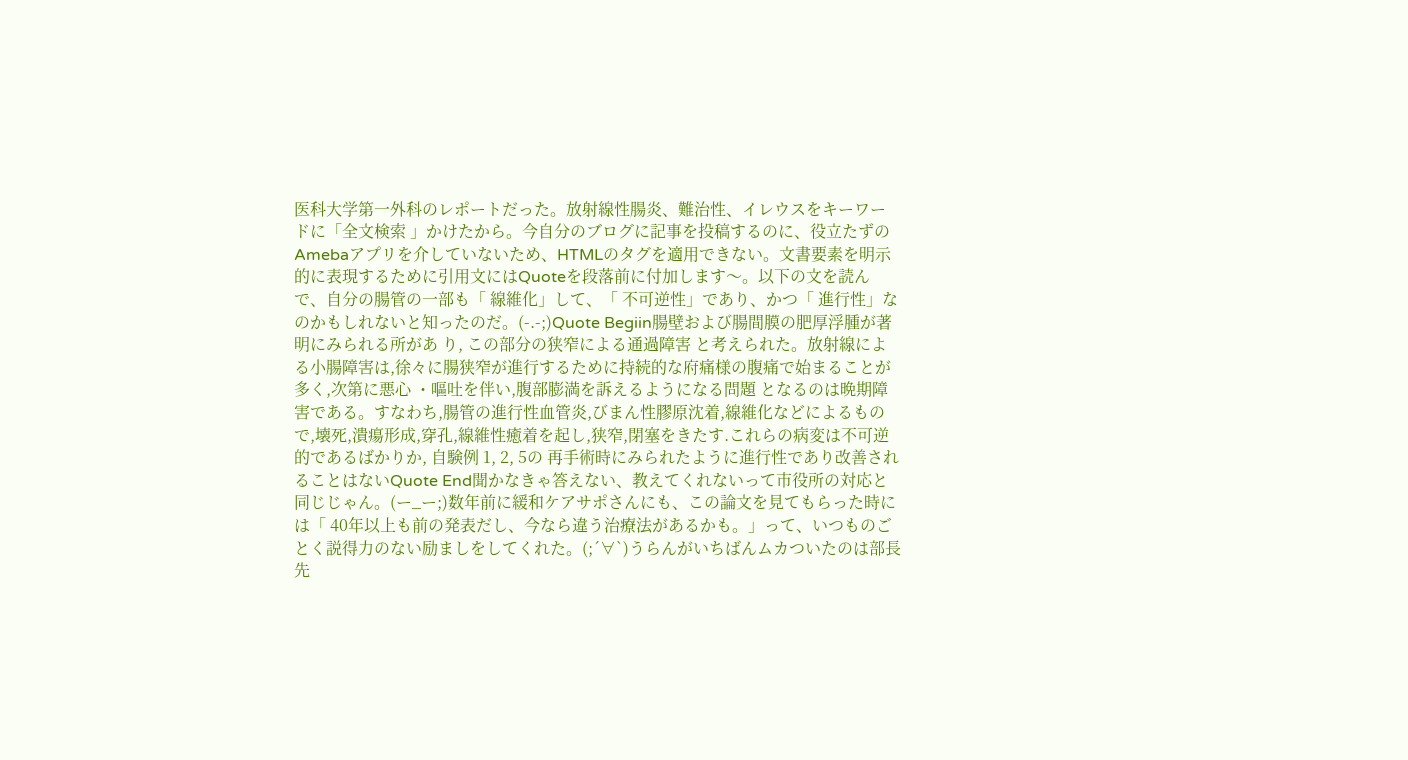医科大学第一外科のレポートだった。放射線性腸炎、難治性、イレウスをキーワードに「全文検索 」かけたから。今自分のブログに記事を投稿するのに、役立たずのAmebaアプリを介していないため、HTMLのタグを適用できない。文書要素を明示的に表現するために引用文にはQuoteを段落前に付加します〜。以下の文を読んで、自分の腸管の一部も「 線維化」して、「 不可逆性」であり、かつ「 進行性」なのかもしれないと知ったのだ。(-.-;)Quote Begiin腸壁および腸間膜の肥厚浮腫が著明にみられる所があ り, この部分の狭窄による通過障害 と考えられた。放射線による小腸障害は,徐々に腸狭窄が進行するために持続的な府痛様の腹痛で始まることが多く,次第に悪心 ・嘔吐を伴い,腹部膨満を訴えるようになる問題 となるのは晩期障害である。すなわち,腸管の進行性血管炎,びまん性膠原沈着,線維化などによるもので,壊死,潰瘍形成,穿孔,線維性癒着を起し,狭窄,閉塞をきたす.これらの病変は不可逆的であるばかりか, 自験例 1, 2, 5の 再手術時にみられたように進行性であり改善されることはないQuote End聞かなきゃ答えない、教えてくれないって市役所の対応と同じじゃん。(ー_ー;)数年前に緩和ケアサポさんにも、この論文を見てもらった時には「 40年以上も前の発表だし、今なら違う治療法があるかも。」って、いつものごとく説得力のない励ましをしてくれた。(;´∀`)うらんがいちばんムカついたのは部長先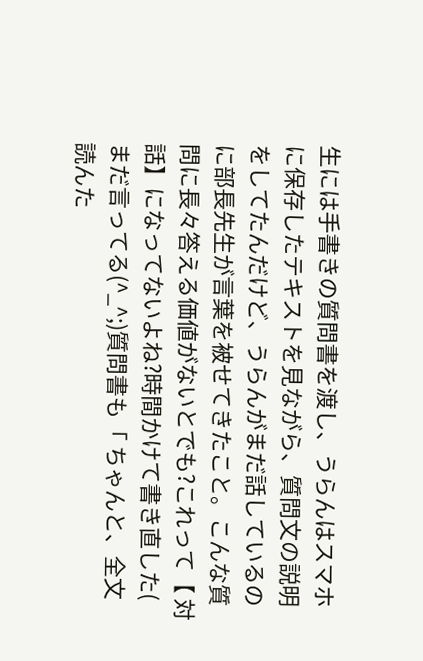生には手書きの質問書を渡し、うらんはスマホに保存したテキストを見ながら、質問文の説明をしてたんだけど、うらんがまだ話しているのに部長先生が言葉を被せてきたこと。こんな質問に長々答える価値がないとでも?これって【 対話】になってないよね?時間かけて書き直した( まだ言ってる(^_^;)質問書も「 ちゃんと、全文読んた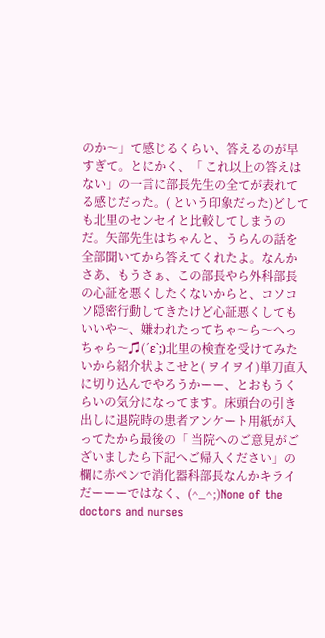のか〜」て感じるくらい、答えるのが早すぎて。とにかく、「 これ以上の答えはない」の一言に部長先生の全てが表れてる感じだった。( という印象だった)どしても北里のセンセイと比較してしまうのだ。矢部先生はちゃんと、うらんの話を全部聞いてから答えてくれたよ。なんかさあ、もうさぁ、この部長やら外科部長の心証を悪くしたくないからと、コソコソ隠密行動してきたけど心証悪くしてもいいや〜、嫌われたってちゃ〜ら〜へっちゃら〜♫(´ε`;)北里の検査を受けてみたいから紹介状よこせと( ヲイヲイ)単刀直入に切り込んでやろうかーー、とおもうくらいの気分になってます。床頭台の引き出しに退院時の患者アンケート用紙が入ってたから最後の「 当院へのご意見がございましたら下記へご帰入ください」の欄に赤ペンで消化器科部長なんかキライだーーーではなく、(^_^;)None of the doctors and nurses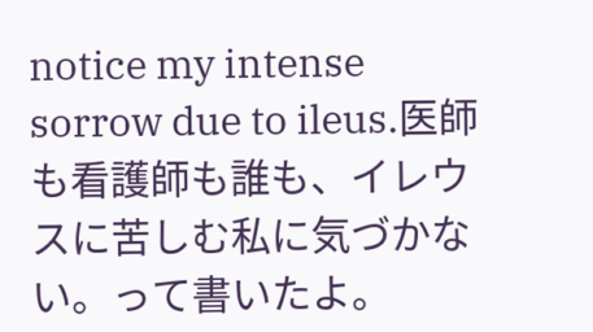notice my intense sorrow due to ileus.医師も看護師も誰も、イレウスに苦しむ私に気づかない。って書いたよ。